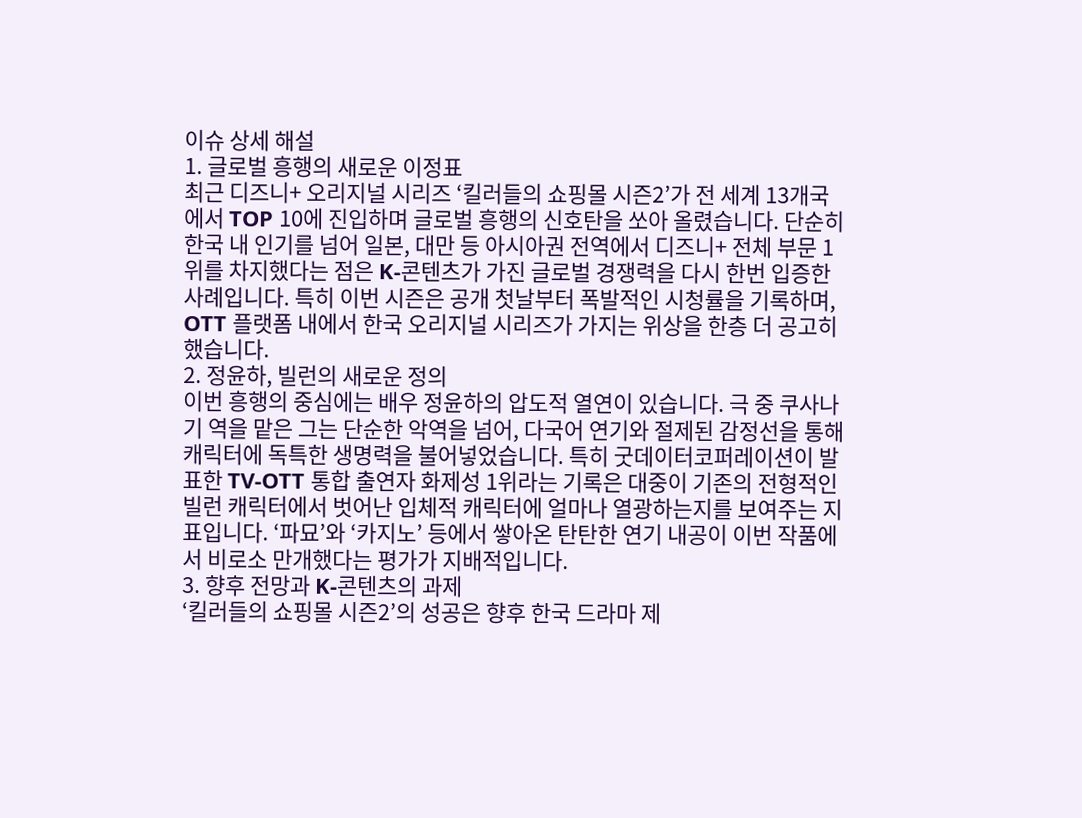이슈 상세 해설
1. 글로벌 흥행의 새로운 이정표
최근 디즈니+ 오리지널 시리즈 ‘킬러들의 쇼핑몰 시즌2’가 전 세계 13개국에서 TOP 10에 진입하며 글로벌 흥행의 신호탄을 쏘아 올렸습니다. 단순히 한국 내 인기를 넘어 일본, 대만 등 아시아권 전역에서 디즈니+ 전체 부문 1위를 차지했다는 점은 K-콘텐츠가 가진 글로벌 경쟁력을 다시 한번 입증한 사례입니다. 특히 이번 시즌은 공개 첫날부터 폭발적인 시청률을 기록하며, OTT 플랫폼 내에서 한국 오리지널 시리즈가 가지는 위상을 한층 더 공고히 했습니다.
2. 정윤하, 빌런의 새로운 정의
이번 흥행의 중심에는 배우 정윤하의 압도적 열연이 있습니다. 극 중 쿠사나기 역을 맡은 그는 단순한 악역을 넘어, 다국어 연기와 절제된 감정선을 통해 캐릭터에 독특한 생명력을 불어넣었습니다. 특히 굿데이터코퍼레이션이 발표한 TV-OTT 통합 출연자 화제성 1위라는 기록은 대중이 기존의 전형적인 빌런 캐릭터에서 벗어난 입체적 캐릭터에 얼마나 열광하는지를 보여주는 지표입니다. ‘파묘’와 ‘카지노’ 등에서 쌓아온 탄탄한 연기 내공이 이번 작품에서 비로소 만개했다는 평가가 지배적입니다.
3. 향후 전망과 K-콘텐츠의 과제
‘킬러들의 쇼핑몰 시즌2’의 성공은 향후 한국 드라마 제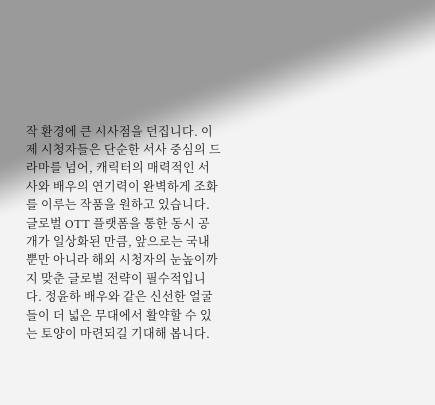작 환경에 큰 시사점을 던집니다. 이제 시청자들은 단순한 서사 중심의 드라마를 넘어, 캐릭터의 매력적인 서사와 배우의 연기력이 완벽하게 조화를 이루는 작품을 원하고 있습니다. 글로벌 OTT 플랫폼을 통한 동시 공개가 일상화된 만큼, 앞으로는 국내뿐만 아니라 해외 시청자의 눈높이까지 맞춘 글로벌 전략이 필수적입니다. 정윤하 배우와 같은 신선한 얼굴들이 더 넓은 무대에서 활약할 수 있는 토양이 마련되길 기대해 봅니다.